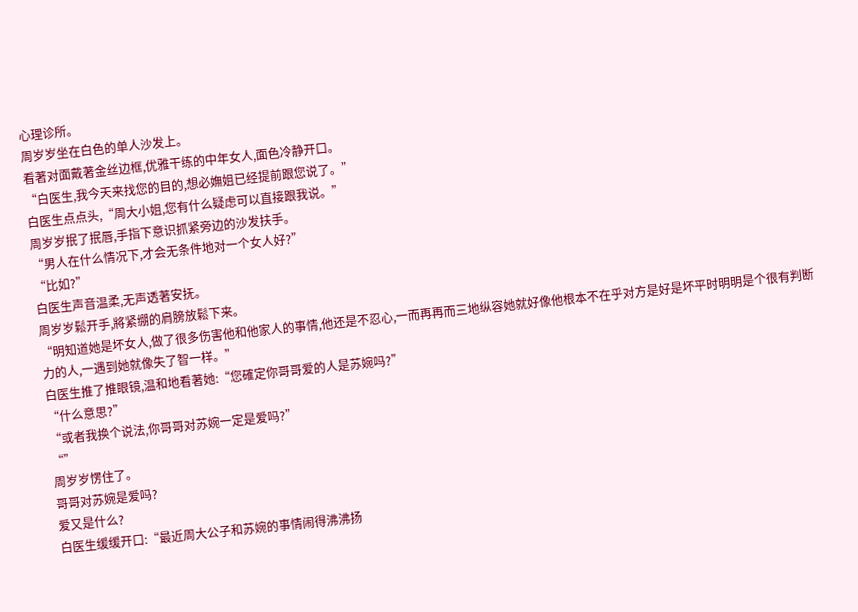心理诊所。
周岁岁坐在白色的单人沙发上。
看著对面戴著金丝边框,优雅干练的中年女人,面色冷静开口。
“白医生,我今天来找您的目的,想必嫵姐已经提前跟您说了。”
白医生点点头,“周大小姐,您有什么疑虑可以直接跟我说。”
周岁岁抿了抿唇,手指下意识抓紧旁边的沙发扶手。
“男人在什么情况下,才会无条件地对一个女人好?”
“比如?”
白医生声音温柔,无声透著安抚。
周岁岁鬆开手,將紧绷的肩膀放鬆下来。
“明知道她是坏女人,做了很多伤害他和他家人的事情,他还是不忍心,一而再再而三地纵容她就好像他根本不在乎对方是好是坏平时明明是个很有判断力的人,一遇到她就像失了智一样。”
白医生推了推眼镜,温和地看著她:“您確定你哥哥爱的人是苏婉吗?”
“什么意思?”
“或者我换个说法,你哥哥对苏婉一定是爱吗?”
“”
周岁岁愣住了。
哥哥对苏婉是爱吗?
爱又是什么?
白医生缓缓开口:“最近周大公子和苏婉的事情闹得沸沸扬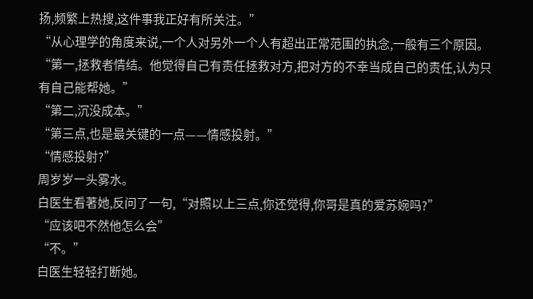扬,频繁上热搜,这件事我正好有所关注。”
“从心理学的角度来说,一个人对另外一个人有超出正常范围的执念,一般有三个原因。
“第一,拯救者情结。他觉得自己有责任拯救对方,把对方的不幸当成自己的责任,认为只有自己能帮她。”
“第二,沉没成本。”
“第三点,也是最关键的一点——情感投射。”
“情感投射?”
周岁岁一头雾水。
白医生看著她,反问了一句,“对照以上三点,你还觉得,你哥是真的爱苏婉吗?”
“应该吧不然他怎么会”
“不。”
白医生轻轻打断她。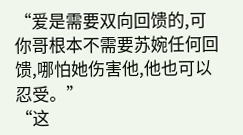“爱是需要双向回馈的,可你哥根本不需要苏婉任何回馈,哪怕她伤害他,他也可以忍受。”
“这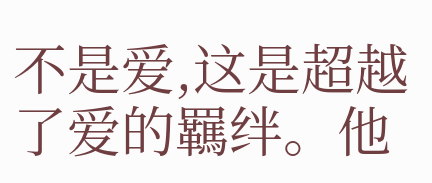不是爱,这是超越了爱的羈绊。他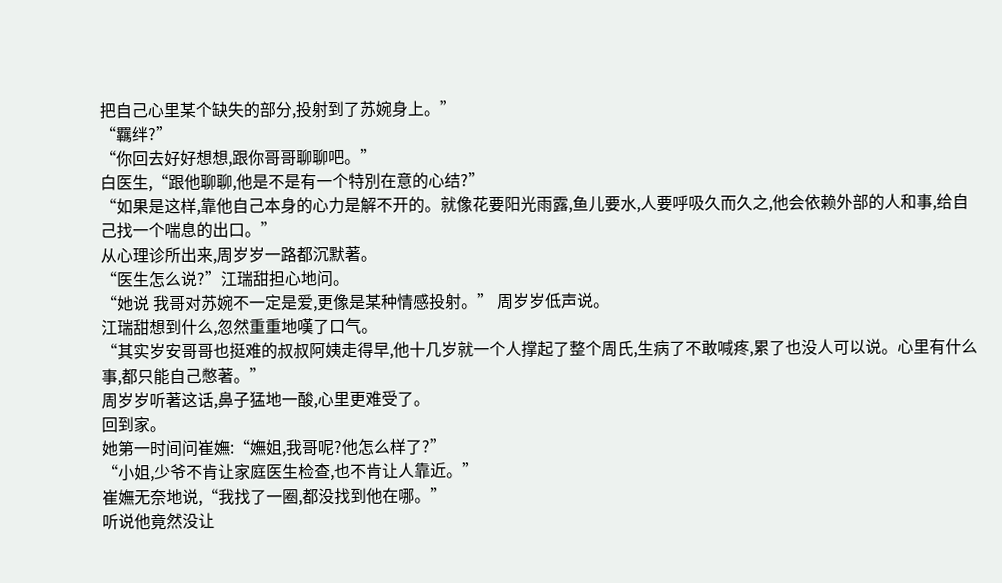把自己心里某个缺失的部分,投射到了苏婉身上。”
“羈绊?”
“你回去好好想想,跟你哥哥聊聊吧。”
白医生,“跟他聊聊,他是不是有一个特別在意的心结?”
“如果是这样,靠他自己本身的心力是解不开的。就像花要阳光雨露,鱼儿要水,人要呼吸久而久之,他会依赖外部的人和事,给自己找一个喘息的出口。”
从心理诊所出来,周岁岁一路都沉默著。
“医生怎么说?”江瑞甜担心地问。
“她说 我哥对苏婉不一定是爱,更像是某种情感投射。” 周岁岁低声说。
江瑞甜想到什么,忽然重重地嘆了口气。
“其实岁安哥哥也挺难的叔叔阿姨走得早,他十几岁就一个人撑起了整个周氏,生病了不敢喊疼,累了也没人可以说。心里有什么事,都只能自己憋著。”
周岁岁听著这话,鼻子猛地一酸,心里更难受了。
回到家。
她第一时间问崔嫵:“嫵姐,我哥呢?他怎么样了?”
“小姐,少爷不肯让家庭医生检查,也不肯让人靠近。”
崔嫵无奈地说,“我找了一圈,都没找到他在哪。”
听说他竟然没让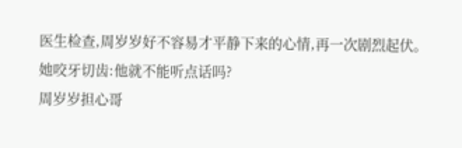医生检查,周岁岁好不容易才平静下来的心情,再一次剧烈起伏。
她咬牙切齿:他就不能听点话吗?
周岁岁担心哥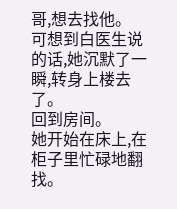哥,想去找他。
可想到白医生说的话,她沉默了一瞬,转身上楼去了。
回到房间。
她开始在床上,在柜子里忙碌地翻找。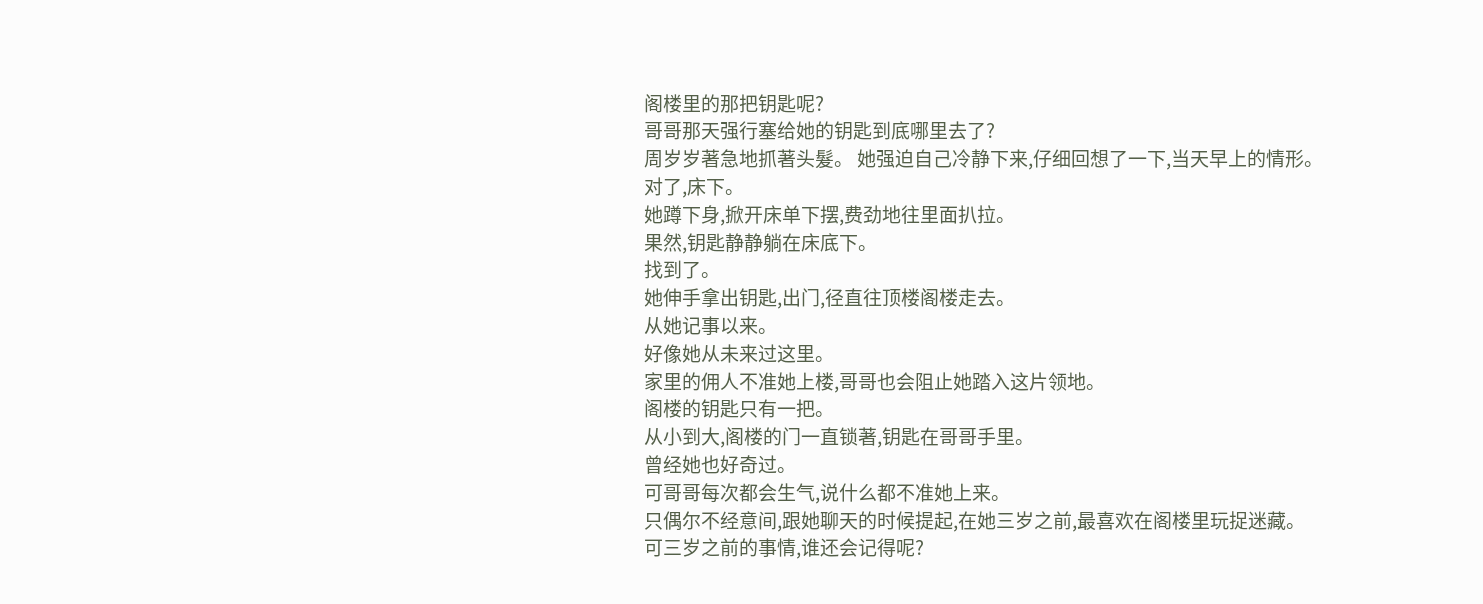阁楼里的那把钥匙呢?
哥哥那天强行塞给她的钥匙到底哪里去了?
周岁岁著急地抓著头髮。 她强迫自己冷静下来,仔细回想了一下,当天早上的情形。
对了,床下。
她蹲下身,掀开床单下摆,费劲地往里面扒拉。
果然,钥匙静静躺在床底下。
找到了。
她伸手拿出钥匙,出门,径直往顶楼阁楼走去。
从她记事以来。
好像她从未来过这里。
家里的佣人不准她上楼,哥哥也会阻止她踏入这片领地。
阁楼的钥匙只有一把。
从小到大,阁楼的门一直锁著,钥匙在哥哥手里。
曾经她也好奇过。
可哥哥每次都会生气,说什么都不准她上来。
只偶尔不经意间,跟她聊天的时候提起,在她三岁之前,最喜欢在阁楼里玩捉迷藏。
可三岁之前的事情,谁还会记得呢?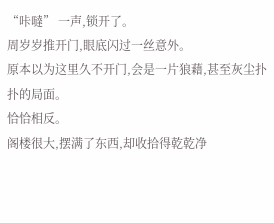“咔噠” 一声,锁开了。
周岁岁推开门,眼底闪过一丝意外。
原本以为这里久不开门,会是一片狼藉,甚至灰尘扑扑的局面。
恰恰相反。
阁楼很大,摆满了东西,却收拾得乾乾净